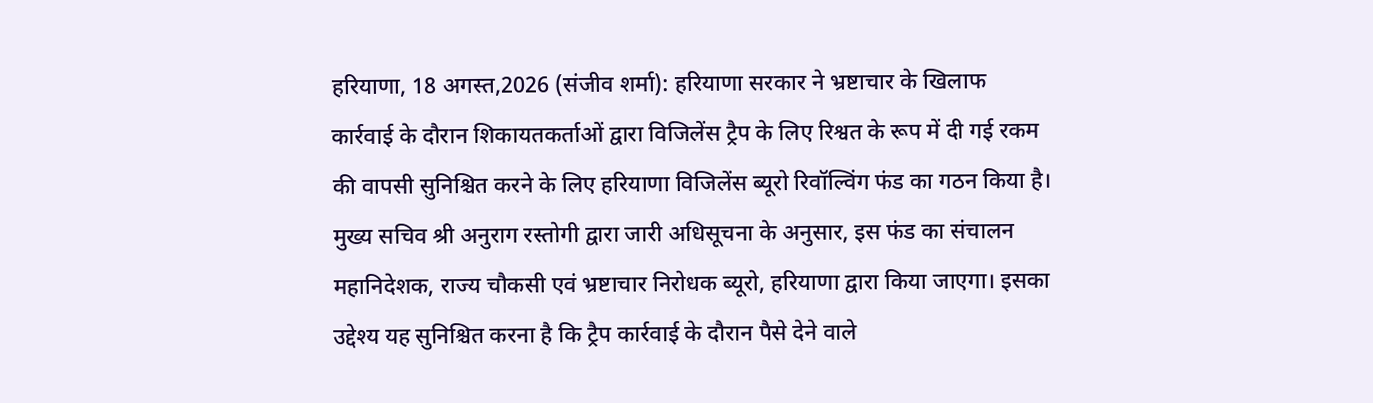हरियाणा, 18 अगस्त,2026 (संजीव शर्मा): हरियाणा सरकार ने भ्रष्टाचार के खिलाफ कार्रवाई के दौरान शिकायतकर्ताओं द्वारा विजिलेंस ट्रैप के लिए रिश्वत के रूप में दी गई रकम की वापसी सुनिश्चित करने के लिए हरियाणा विजिलेंस ब्यूरो रिवॉल्विंग फंड का गठन किया है।
मुख्य सचिव श्री अनुराग रस्तोगी द्वारा जारी अधिसूचना के अनुसार, इस फंड का संचालन महानिदेशक, राज्य चौकसी एवं भ्रष्टाचार निरोधक ब्यूरो, हरियाणा द्वारा किया जाएगा। इसका उद्देश्य यह सुनिश्चित करना है कि ट्रैप कार्रवाई के दौरान पैसे देने वाले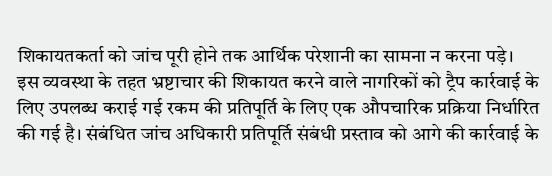शिकायतकर्ता को जांच पूरी होने तक आर्थिक परेशानी का सामना न करना पड़े।
इस व्यवस्था के तहत भ्रष्टाचार की शिकायत करने वाले नागरिकों को ट्रैप कार्रवाई के लिए उपलब्ध कराई गई रकम की प्रतिपूर्ति के लिए एक औपचारिक प्रक्रिया निर्धारित की गई है। संबंधित जांच अधिकारी प्रतिपूर्ति संबंधी प्रस्ताव को आगे की कार्रवाई के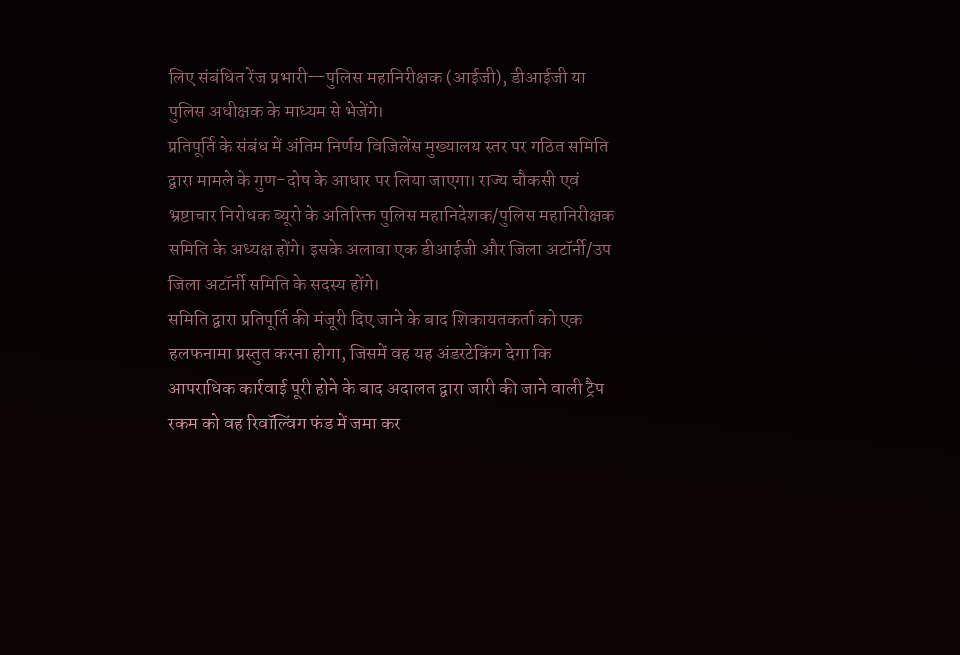लिए संबंधित रेंज प्रभारी—पुलिस महानिरीक्षक (आईजी), डीआईजी या पुलिस अधीक्षक के माध्यम से भेजेंगे।
प्रतिपूर्ति के संबंध में अंतिम निर्णय विजिलेंस मुख्यालय स्तर पर गठित समिति द्वारा मामले के गुण-दोष के आधार पर लिया जाएगा। राज्य चौकसी एवं भ्रष्टाचार निरोधक ब्यूरो के अतिरिक्त पुलिस महानिदेशक/पुलिस महानिरीक्षक समिति के अध्यक्ष होंगे। इसके अलावा एक डीआईजी और जिला अटॉर्नी/उप जिला अटॉर्नी समिति के सदस्य होंगे।
समिति द्वारा प्रतिपूर्ति की मंजूरी दिए जाने के बाद शिकायतकर्ता को एक हलफनामा प्रस्तुत करना होगा, जिसमें वह यह अंडरटेकिंग देगा कि आपराधिक कार्रवाई पूरी होने के बाद अदालत द्वारा जारी की जाने वाली ट्रैप रकम को वह रिवॉल्विंग फंड में जमा कर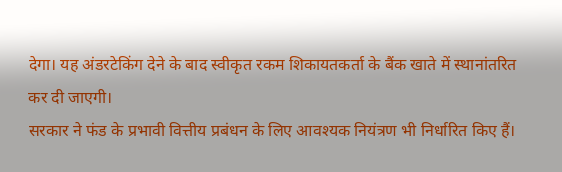देगा। यह अंडरटेकिंग देने के बाद स्वीकृत रकम शिकायतकर्ता के बैंक खाते में स्थानांतरित कर दी जाएगी।
सरकार ने फंड के प्रभावी वित्तीय प्रबंधन के लिए आवश्यक नियंत्रण भी निर्धारित किए हैं।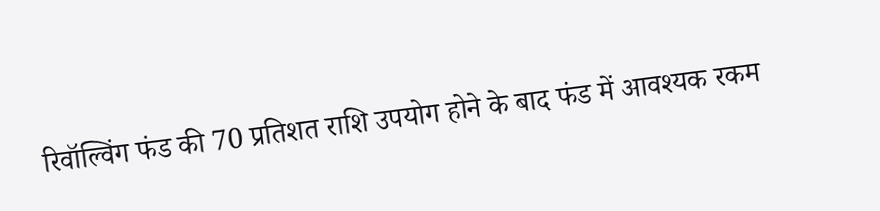रिवॉल्विंग फंड की 70 प्रतिशत राशि उपयोग होने के बाद फंड में आवश्यक रकम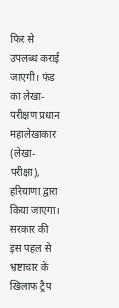फिर से उपलब्ध कराई जाएगी। फंड का लेखा-परीक्षण प्रधान महालेखाकार (लेखा-परीक्षा), हरियाणा द्वारा किया जाएगा।
सरकार की इस पहल से भ्रष्टाचार के खिलाफ ट्रैप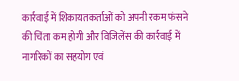कार्रवाई में शिकायतकर्ताओं को अपनी रकम फंसने की चिंता कम होगी और विजिलेंस की कार्रवाई में नागरिकों का सहयोग एवं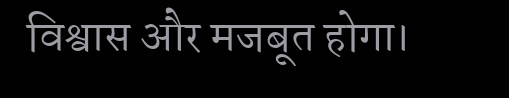विश्वास और मजबूत होगा।